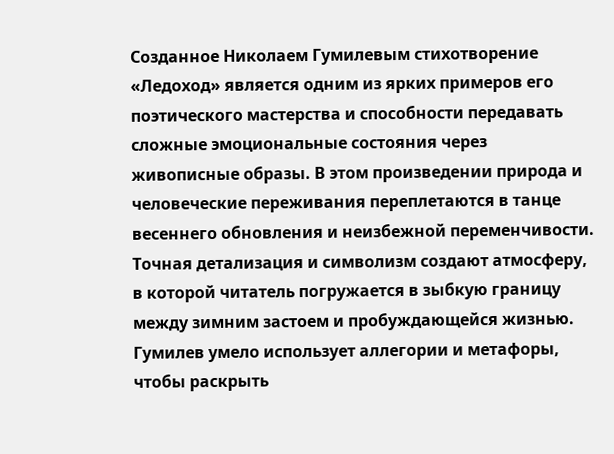Созданное Николаем Гумилевым стихотворение «Ледоход» является одним из ярких примеров его поэтического мастерства и способности передавать сложные эмоциональные состояния через живописные образы. В этом произведении природа и человеческие переживания переплетаются в танце весеннего обновления и неизбежной переменчивости. Точная детализация и символизм создают атмосферу, в которой читатель погружается в зыбкую границу между зимним застоем и пробуждающейся жизнью. Гумилев умело использует аллегории и метафоры, чтобы раскрыть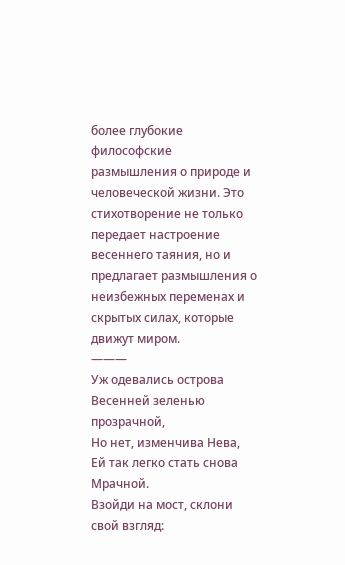более глубокие философские размышления о природе и человеческой жизни. Это стихотворение не только передает настроение весеннего таяния, но и предлагает размышления о неизбежных переменах и скрытых силах, которые движут миром.
———
Уж одевались острова
Весенней зеленью прозрачной,
Но нет, изменчива Нева,
Ей так легко стать снова Мрачной.
Взойди на мост, склони свой взгляд: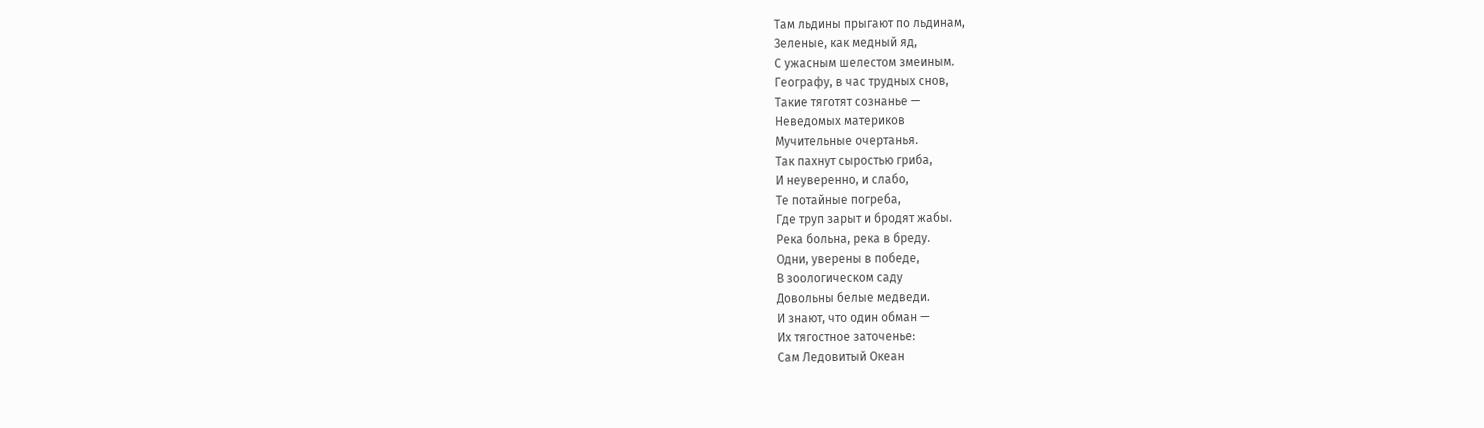Там льдины прыгают по льдинам,
Зеленые, как медный яд,
С ужасным шелестом змеиным.
Географу, в час трудных снов,
Такие тяготят сознанье —
Неведомых материков
Мучительные очертанья.
Так пахнут сыростью гриба,
И неуверенно, и слабо,
Те потайные погреба,
Где труп зарыт и бродят жабы.
Река больна, река в бреду.
Одни, уверены в победе,
В зоологическом саду
Довольны белые медведи.
И знают, что один обман —
Их тягостное заточенье:
Сам Ледовитый Океан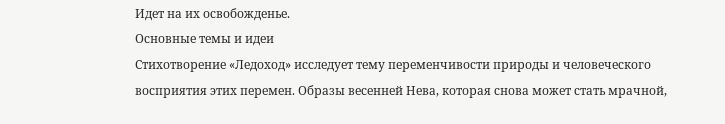Идет на их освобожденье.
Основные темы и идеи
Стихотворение «Ледоход» исследует тему переменчивости природы и человеческого восприятия этих перемен. Образы весенней Нева, которая снова может стать мрачной,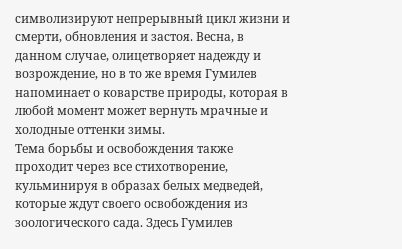символизируют непрерывный цикл жизни и смерти, обновления и застоя. Весна, в данном случае, олицетворяет надежду и возрождение, но в то же время Гумилев напоминает о коварстве природы, которая в любой момент может вернуть мрачные и холодные оттенки зимы.
Тема борьбы и освобождения также проходит через все стихотворение, кульминируя в образах белых медведей, которые ждут своего освобождения из зоологического сада. Здесь Гумилев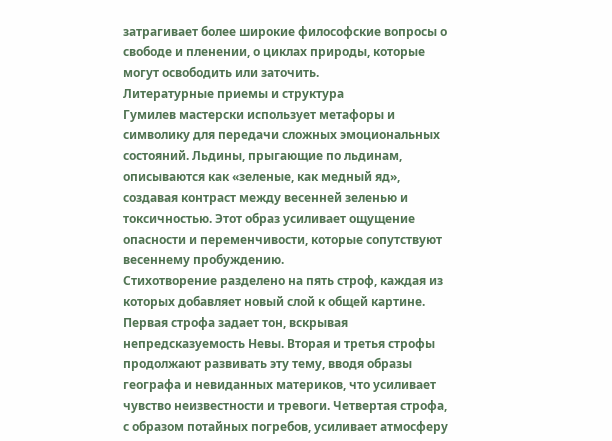затрагивает более широкие философские вопросы о свободе и пленении, о циклах природы, которые могут освободить или заточить.
Литературные приемы и структура
Гумилев мастерски использует метафоры и символику для передачи сложных эмоциональных состояний. Льдины, прыгающие по льдинам, описываются как «зеленые, как медный яд», создавая контраст между весенней зеленью и токсичностью. Этот образ усиливает ощущение опасности и переменчивости, которые сопутствуют весеннему пробуждению.
Стихотворение разделено на пять строф, каждая из которых добавляет новый слой к общей картине. Первая строфа задает тон, вскрывая непредсказуемость Невы. Вторая и третья строфы продолжают развивать эту тему, вводя образы географа и невиданных материков, что усиливает чувство неизвестности и тревоги. Четвертая строфа, с образом потайных погребов, усиливает атмосферу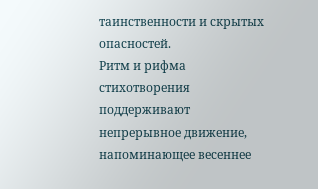таинственности и скрытых опасностей.
Ритм и рифма стихотворения поддерживают непрерывное движение, напоминающее весеннее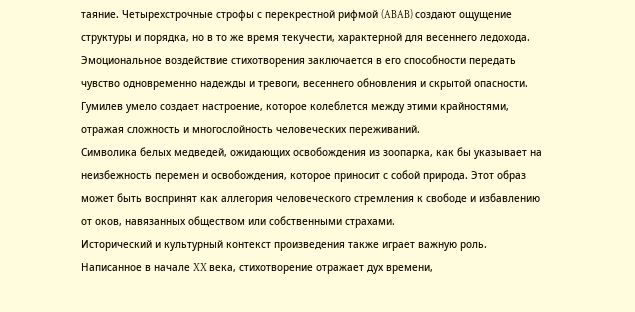таяние. Четырехстрочные строфы с перекрестной рифмой (ABAB) создают ощущение структуры и порядка, но в то же время текучести, характерной для весеннего ледохода.
Эмоциональное воздействие стихотворения заключается в его способности передать чувство одновременно надежды и тревоги, весеннего обновления и скрытой опасности. Гумилев умело создает настроение, которое колеблется между этими крайностями, отражая сложность и многослойность человеческих переживаний.
Символика белых медведей, ожидающих освобождения из зоопарка, как бы указывает на неизбежность перемен и освобождения, которое приносит с собой природа. Этот образ может быть воспринят как аллегория человеческого стремления к свободе и избавлению от оков, навязанных обществом или собственными страхами.
Исторический и культурный контекст произведения также играет важную роль. Написанное в начале XX века, стихотворение отражает дух времени,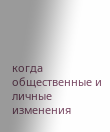когда общественные и личные изменения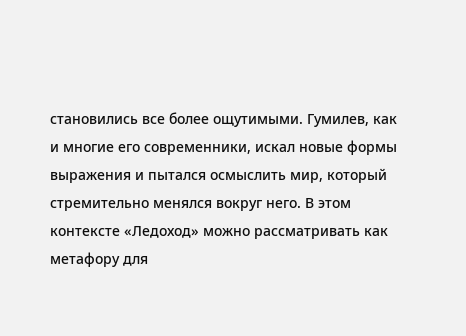становились все более ощутимыми. Гумилев, как и многие его современники, искал новые формы выражения и пытался осмыслить мир, который стремительно менялся вокруг него. В этом контексте «Ледоход» можно рассматривать как метафору для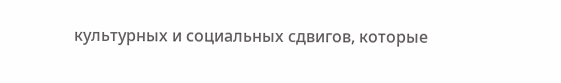культурных и социальных сдвигов, которые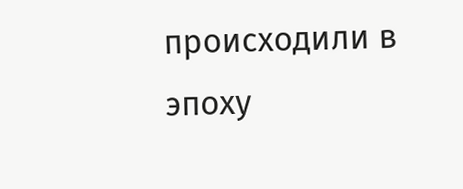происходили в эпоху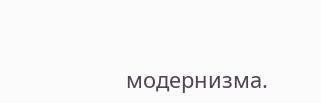модернизма.